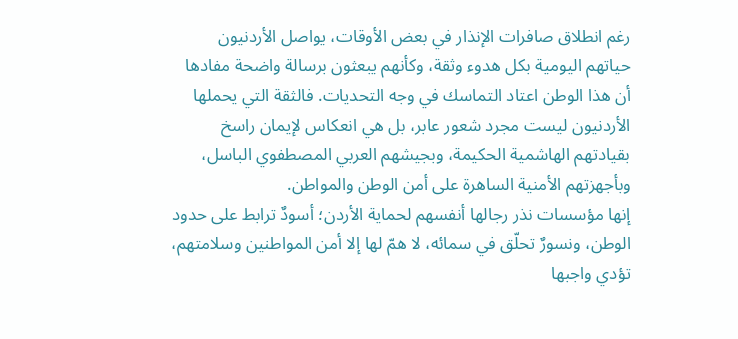رغم انطلاق صافرات الإنذار في بعض الأوقات، يواصل الأردنيون حياتهم اليومية بكل هدوء وثقة، وكأنهم يبعثون برسالة واضحة مفادها أن هذا الوطن اعتاد التماسك في وجه التحديات. فالثقة التي يحملها الأردنيون ليست مجرد شعور عابر، بل هي انعكاس لإيمان راسخ بقيادتهم الهاشمية الحكيمة، وبجيشهم العربي المصطفوي الباسل، وبأجهزتهم الأمنية الساهرة على أمن الوطن والمواطن.
إنها مؤسسات نذر رجالها أنفسهم لحماية الأردن؛ أسودٌ ترابط على حدود الوطن، ونسورٌ تحلّق في سمائه، لا همّ لها إلا أمن المواطنين وسلامتهم، تؤدي واجبها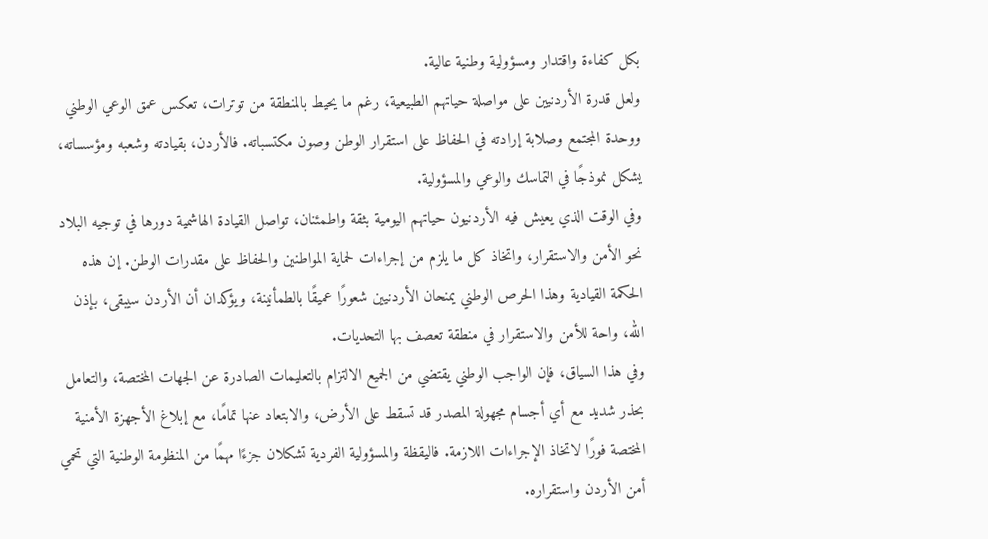بكل كفاءة واقتدار ومسؤولية وطنية عالية.
ولعل قدرة الأردنيين على مواصلة حياتهم الطبيعية، رغم ما يحيط بالمنطقة من توترات، تعكس عمق الوعي الوطني ووحدة المجتمع وصلابة إرادته في الحفاظ على استقرار الوطن وصون مكتسباته. فالأردن، بقيادته وشعبه ومؤسساته، يشكل نموذجًا في التماسك والوعي والمسؤولية.
وفي الوقت الذي يعيش فيه الأردنيون حياتهم اليومية بثقة واطمئنان، تواصل القيادة الهاشمية دورها في توجيه البلاد نحو الأمن والاستقرار، واتخاذ كل ما يلزم من إجراءات لحماية المواطنين والحفاظ على مقدرات الوطن. إن هذه الحكمة القيادية وهذا الحرص الوطني يمنحان الأردنيين شعورًا عميقًا بالطمأنينة، ويؤكدان أن الأردن سيبقى، بإذن الله، واحة للأمن والاستقرار في منطقة تعصف بها التحديات.
وفي هذا السياق، فإن الواجب الوطني يقتضي من الجميع الالتزام بالتعليمات الصادرة عن الجهات المختصة، والتعامل بحذر شديد مع أي أجسام مجهولة المصدر قد تسقط على الأرض، والابتعاد عنها تمامًا، مع إبلاغ الأجهزة الأمنية المختصة فورًا لاتخاذ الإجراءات اللازمة. فاليقظة والمسؤولية الفردية تشكلان جزءًا مهمًا من المنظومة الوطنية التي تحمي أمن الأردن واستقراره.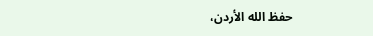حفظ الله الأردن،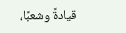قيادةً وشعبًا،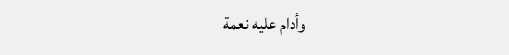وأدام عليه نعمة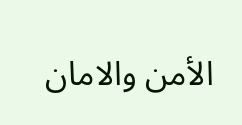الأمن والامان